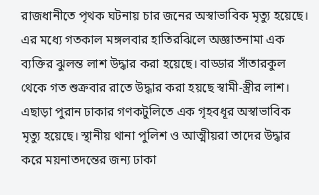রাজধানীতে পৃথক ঘটনায় চার জনের অস্বাভাবিক মৃত্যু হয়েছে। এর মধ্যে গতকাল মঙ্গলবার হাতিরঝিলে অজ্ঞাতনামা এক ব্যক্তির ঝুলন্ত লাশ উদ্ধার করা হয়েছে। বাড্ডার সাঁতারকুল থেকে গত শুক্রবার রাতে উদ্ধার করা হয়ছে স্বামী-স্ত্রীর লাশ। এছাড়া পুরান ঢাকার গণকটুলিতে এক গৃহবধূর অস্বাভাবিক মৃত্যু হয়েছে। স্থানীয় থানা পুলিশ ও আত্মীয়রা তাদের উদ্ধার করে ময়নাতদন্তের জন্য ঢাকা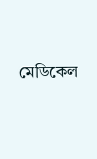মেডিকেল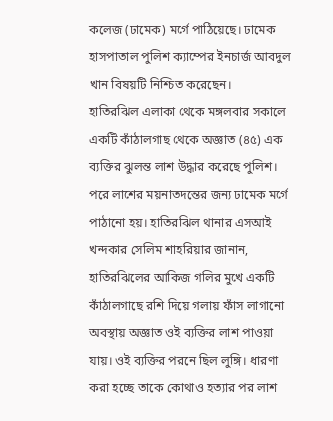কলেজ (ঢামেক) মর্গে পাঠিয়েছে। ঢামেক হাসপাতাল পুলিশ ক্যাম্পের ইনচার্জ আবদুল খান বিষয়টি নিশ্চিত করেছেন।
হাতিরঝিল এলাকা থেকে মঙ্গলবার সকালে একটি কাঁঠালগাছ থেকে অজ্ঞাত (৪৫) এক ব্যক্তির ঝুলন্ত লাশ উদ্ধার করেছে পুলিশ। পরে লাশের ময়নাতদন্তের জন্য ঢামেক মর্গে পাঠানো হয়। হাতিরঝিল থানার এসআই খন্দকার সেলিম শাহরিয়ার জানান, হাতিরঝিলের আকিজ গলির মুখে একটি কাঁঠালগাছে রশি দিয়ে গলায় ফাঁস লাগানো অবস্থায় অজ্ঞাত ওই ব্যক্তির লাশ পাওয়া যায়। ওই ব্যক্তির পরনে ছিল লুঙ্গি। ধারণা করা হচ্ছে তাকে কোথাও হত্যার পর লাশ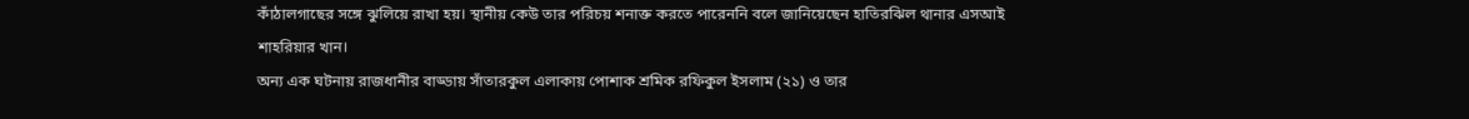কাঁঠালগাছের সঙ্গে ঝুলিয়ে রাখা হয়। স্থানীয় কেউ তার পরিচয় শনাক্ত করতে পারেননি বলে জানিয়েছেন হাতিরঝিল থানার এসআই শাহরিয়ার খান।
অন্য এক ঘটনায় রাজধানীর বাড্ডায় সাঁতারকুল এলাকায় পোশাক শ্রমিক রফিকুল ইসলাম (২১) ও তার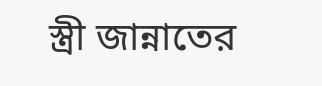স্ত্রী জান্নাতের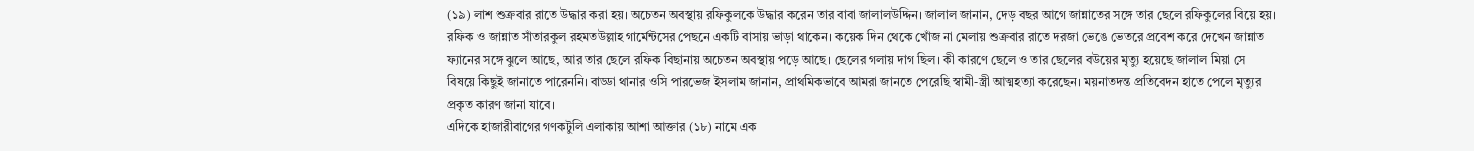(১৯) লাশ শুক্রবার রাতে উদ্ধার করা হয়। অচেতন অবস্থায় রফিকুলকে উদ্ধার করেন তার বাবা জালালউদ্দিন। জালাল জানান, দেড় বছর আগে জান্নাতের সঙ্গে তার ছেলে রফিকুলের বিয়ে হয়। রফিক ও জান্নাত সাঁতারকুল রহমতউল্লাহ গার্মেন্টসের পেছনে একটি বাসায় ভাড়া থাকেন। কয়েক দিন থেকে খোঁজ না মেলায় শুক্রবার রাতে দরজা ভেঙে ভেতরে প্রবেশ করে দেখেন জান্নাত ফ্যানের সঙ্গে ঝুলে আছে, আর তার ছেলে রফিক বিছানায় অচেতন অবস্থায় পড়ে আছে। ছেলের গলায় দাগ ছিল। কী কারণে ছেলে ও তার ছেলের বউয়ের মৃত্যু হয়েছে জালাল মিয়া সে বিষয়ে কিছুই জানাতে পারেননি। বাড্ডা থানার ওসি পারভেজ ইসলাম জানান, প্রাথমিকভাবে আমরা জানতে পেরেছি স্বামী-স্ত্রী আত্মহত্যা করেছেন। ময়নাতদন্ত প্রতিবেদন হাতে পেলে মৃত্যুর প্রকৃত কারণ জানা যাবে।
এদিকে হাজারীবাগের গণকটুলি এলাকায় আশা আক্তার (১৮) নামে এক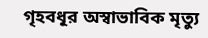গৃহবধূর অস্বাভাবিক মৃত্যু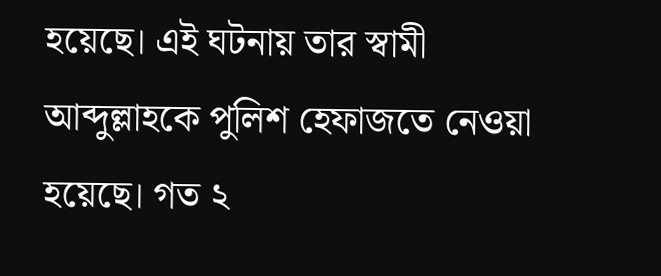হয়েছে। এই ঘটনায় তার স্বামী আব্দুল্লাহকে পুলিশ হেফাজতে নেওয়া হয়েছে। গত ২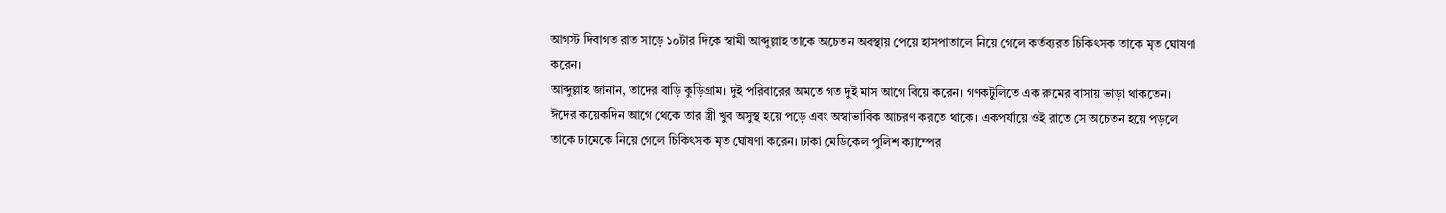আগস্ট দিবাগত রাত সাড়ে ১০টার দিকে স্বামী আব্দুল্লাহ তাকে অচেতন অবস্থায় পেয়ে হাসপাতালে নিয়ে গেলে কর্তব্যরত চিকিৎসক তাকে মৃত ঘোষণা করেন।
আব্দুল্লাহ জানান, তাদের বাড়ি কুড়িগ্রাম। দুই পরিবারের অমতে গত দুই মাস আগে বিয়ে করেন। গণকটুলিতে এক রুমের বাসায় ভাড়া থাকতেন। ঈদের কয়েকদিন আগে থেকে তার স্ত্রী খুব অসুস্থ হয়ে পড়ে এবং অস্বাভাবিক আচরণ করতে থাকে। একপর্যায়ে ওই রাতে সে অচেতন হয়ে পড়লে তাকে ঢামেকে নিয়ে গেলে চিকিৎসক মৃত ঘোষণা করেন। ঢাকা মেডিকেল পুলিশ ক্যাম্পের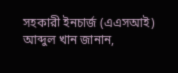সহকারী ইনচার্জ (এএসআই) আব্দুল খান জানান,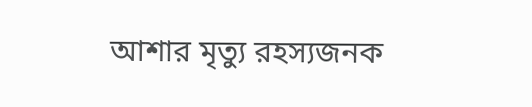আশার মৃত্যু রহস্যজনক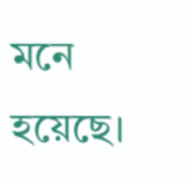মনে হয়েছে।